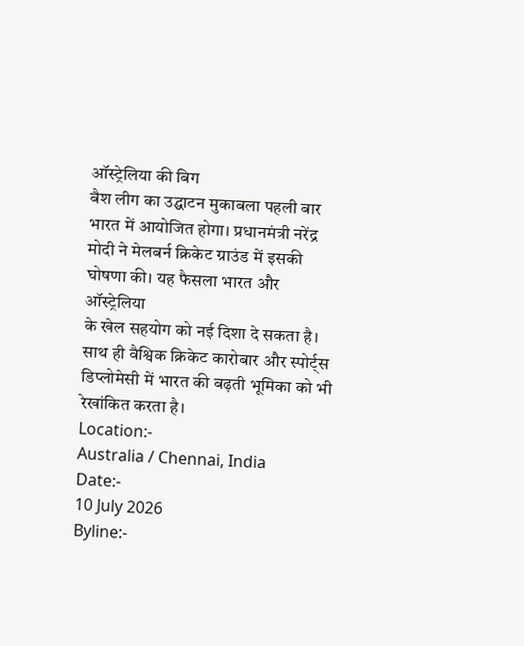ऑस्ट्रेलिया की बिग
बैश लीग का उद्घाटन मुकाबला पहली बार भारत में आयोजित होगा। प्रधानमंत्री नरेंद्र
मोदी ने मेलबर्न क्रिकेट ग्राउंड में इसकी घोषणा की। यह फैसला भारत और ऑस्ट्रेलिया
के खेल सहयोग को नई दिशा दे सकता है। साथ ही वैश्विक क्रिकेट कारोबार और स्पोर्ट्स
डिप्लोमेसी में भारत की बढ़ती भूमिका को भी रेखांकित करता है।
Location:-
Australia / Chennai, India
Date:-
10 July 2026
Byline:-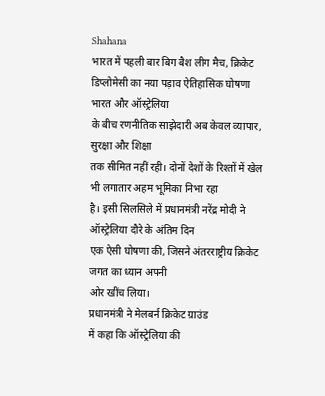Shahana
भारत में पहली बार बिग बैश लीग मैच, क्रिकेट डिप्लोमेसी का नया पड़ाव ऐतिहासिक घोषणा
भारत और ऑस्ट्रेलिया
के बीच रणनीतिक साझेदारी अब केवल व्यापार, सुरक्षा और शिक्षा
तक सीमित नहीं रही। दोनों देशों के रिश्तों में खेल भी लगातार अहम भूमिका निभा रहा
है। इसी सिलसिले में प्रधानमंत्री नरेंद्र मोदी ने ऑस्ट्रेलिया दौरे के अंतिम दिन
एक ऐसी घोषणा की, जिसने अंतरराष्ट्रीय क्रिकेट जगत का ध्यान अपनी
ओर खींच लिया।
प्रधानमंत्री ने मेलबर्न क्रिकेट ग्राउंड
में कहा कि ऑस्ट्रेलिया की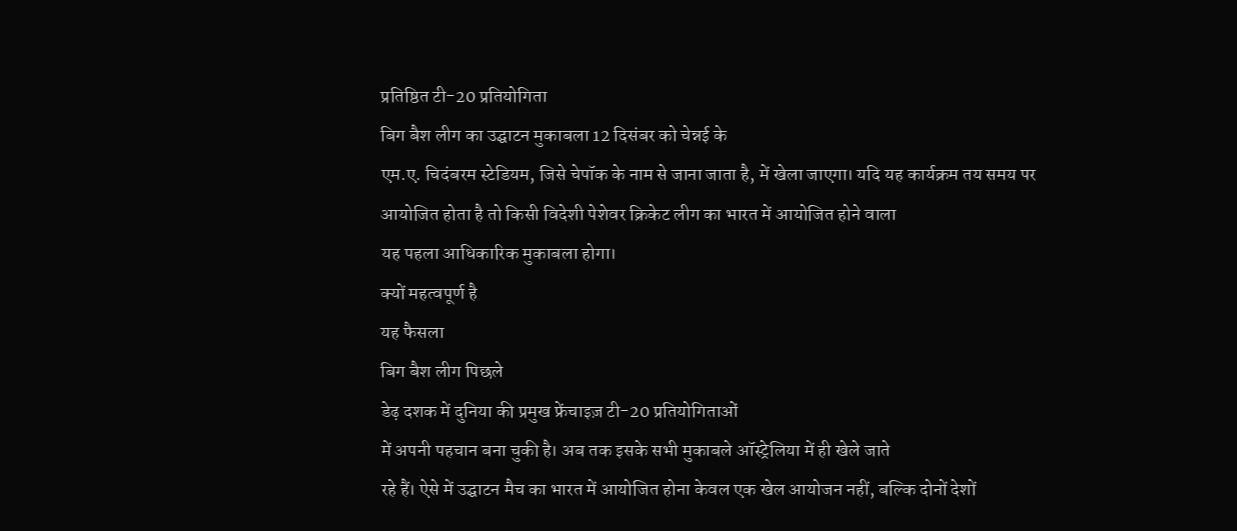प्रतिष्ठित टी-20 प्रतियोगिता
बिग बैश लीग का उद्घाटन मुकाबला 12 दिसंबर को चेन्नई के
एम.ए. चिदंबरम स्टेडियम, जिसे चेपॉक के नाम से जाना जाता है, में खेला जाएगा। यदि यह कार्यक्रम तय समय पर
आयोजित होता है तो किसी विदेशी पेशेवर क्रिकेट लीग का भारत में आयोजित होने वाला
यह पहला आधिकारिक मुकाबला होगा।
क्यों महत्वपूर्ण है
यह फैसला
बिग बैश लीग पिछले
डेढ़ दशक में दुनिया की प्रमुख फ्रेंचाइज़ टी-20 प्रतियोगिताओं
में अपनी पहचान बना चुकी है। अब तक इसके सभी मुकाबले ऑस्ट्रेलिया में ही खेले जाते
रहे हैं। ऐसे में उद्घाटन मैच का भारत में आयोजित होना केवल एक खेल आयोजन नहीं, बल्कि दोनों देशों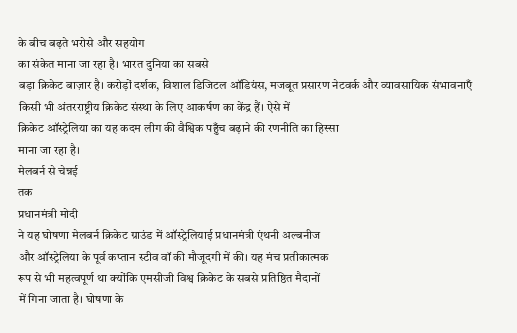के बीच बढ़ते भरोसे और सहयोग
का संकेत माना जा रहा है। भारत दुनिया का सबसे
बड़ा क्रिकेट बाज़ार है। करोड़ों दर्शक, विशाल डिजिटल ऑडियंस, मजबूत प्रसारण नेटवर्क और व्यावसायिक संभावनाएँ
किसी भी अंतरराष्ट्रीय क्रिकेट संस्था के लिए आकर्षण का केंद्र हैं। ऐसे में
क्रिकेट ऑस्ट्रेलिया का यह कदम लीग की वैश्विक पहुँच बढ़ाने की रणनीति का हिस्सा
माना जा रहा है।
मेलबर्न से चेन्नई
तक
प्रधानमंत्री मोदी
ने यह घोषणा मेलबर्न क्रिकेट ग्राउंड में ऑस्ट्रेलियाई प्रधानमंत्री एंथनी अल्बनीज
और ऑस्ट्रेलिया के पूर्व कप्तान स्टीव वॉ की मौजूदगी में की। यह मंच प्रतीकात्मक
रूप से भी महत्वपूर्ण था क्योंकि एमसीजी विश्व क्रिकेट के सबसे प्रतिष्ठित मैदानों
में गिना जाता है। घोषणा के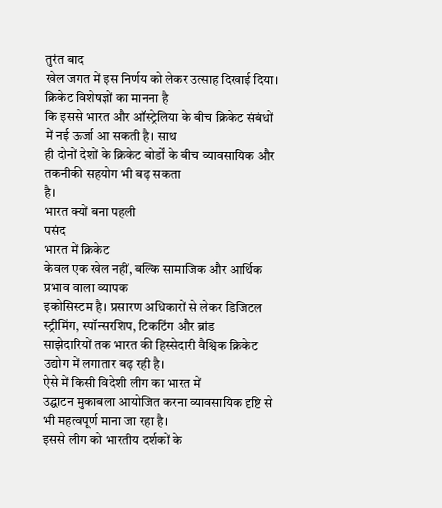तुरंत बाद
खेल जगत में इस निर्णय को लेकर उत्साह दिखाई दिया। क्रिकेट विशेषज्ञों का मानना है
कि इससे भारत और ऑस्ट्रेलिया के बीच क्रिकेट संबंधों में नई ऊर्जा आ सकती है। साथ
ही दोनों देशों के क्रिकेट बोर्डों के बीच व्यावसायिक और तकनीकी सहयोग भी बढ़ सकता
है।
भारत क्यों बना पहली
पसंद
भारत में क्रिकेट
केवल एक खेल नहीं, बल्कि सामाजिक और आर्थिक प्रभाव वाला व्यापक
इकोसिस्टम है। प्रसारण अधिकारों से लेकर डिजिटल स्ट्रीमिंग, स्पॉन्सरशिप, टिकटिंग और ब्रांड
साझेदारियों तक भारत की हिस्सेदारी वैश्विक क्रिकेट उद्योग में लगातार बढ़ रही है।
ऐसे में किसी विदेशी लीग का भारत में
उद्घाटन मुकाबला आयोजित करना व्यावसायिक दृष्टि से भी महत्वपूर्ण माना जा रहा है।
इससे लीग को भारतीय दर्शकों के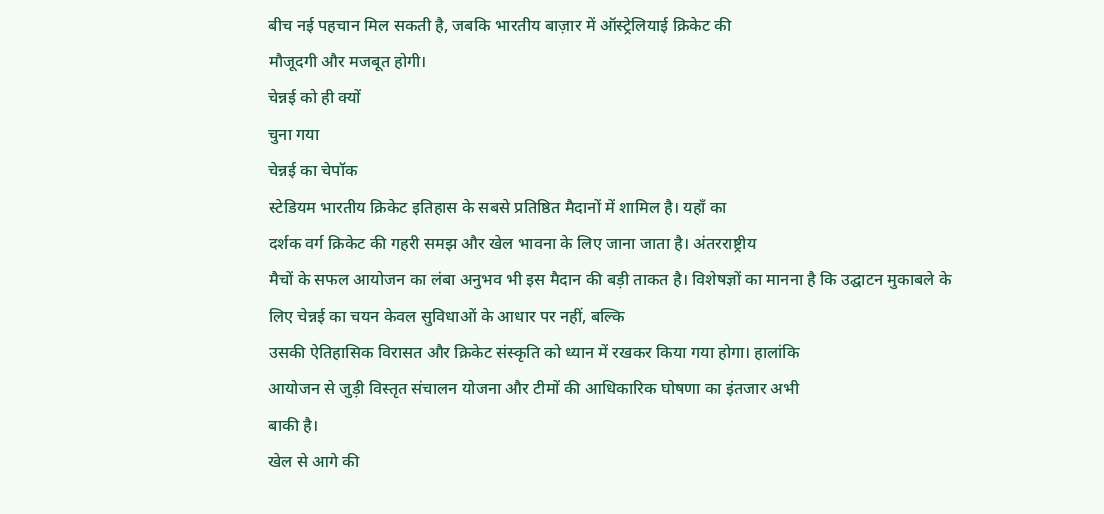बीच नई पहचान मिल सकती है, जबकि भारतीय बाज़ार में ऑस्ट्रेलियाई क्रिकेट की
मौजूदगी और मजबूत होगी।
चेन्नई को ही क्यों
चुना गया
चेन्नई का चेपॉक
स्टेडियम भारतीय क्रिकेट इतिहास के सबसे प्रतिष्ठित मैदानों में शामिल है। यहाँ का
दर्शक वर्ग क्रिकेट की गहरी समझ और खेल भावना के लिए जाना जाता है। अंतरराष्ट्रीय
मैचों के सफल आयोजन का लंबा अनुभव भी इस मैदान की बड़ी ताकत है। विशेषज्ञों का मानना है कि उद्घाटन मुकाबले के
लिए चेन्नई का चयन केवल सुविधाओं के आधार पर नहीं, बल्कि
उसकी ऐतिहासिक विरासत और क्रिकेट संस्कृति को ध्यान में रखकर किया गया होगा। हालांकि
आयोजन से जुड़ी विस्तृत संचालन योजना और टीमों की आधिकारिक घोषणा का इंतजार अभी
बाकी है।
खेल से आगे की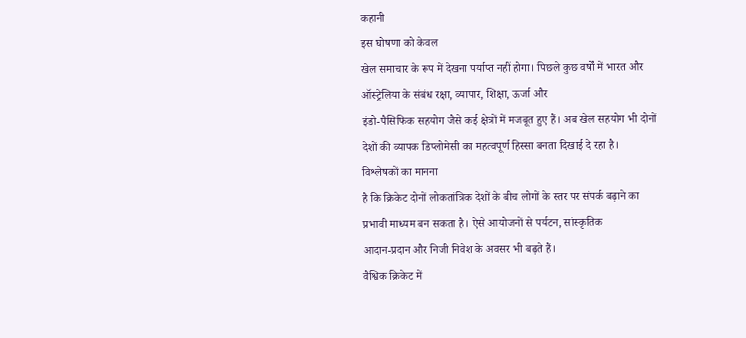कहानी
इस घोषणा को केवल
खेल समाचार के रूप में देखना पर्याप्त नहीं होगा। पिछले कुछ वर्षों में भारत और
ऑस्ट्रेलिया के संबंध रक्षा, व्यापार, शिक्षा, ऊर्जा और
इंडो-पैसिफिक सहयोग जैसे कई क्षेत्रों में मजबूत हुए हैं। अब खेल सहयोग भी दोनों
देशों की व्यापक डिप्लोमेसी का महत्वपूर्ण हिस्सा बनता दिखाई दे रहा है।
विश्लेषकों का मानना
है कि क्रिकेट दोनों लोकतांत्रिक देशों के बीच लोगों के स्तर पर संपर्क बढ़ाने का
प्रभावी माध्यम बन सकता है। ऐसे आयोजनों से पर्यटन, सांस्कृतिक
आदान-प्रदान और निजी निवेश के अवसर भी बढ़ते हैं।
वैश्विक क्रिकेट में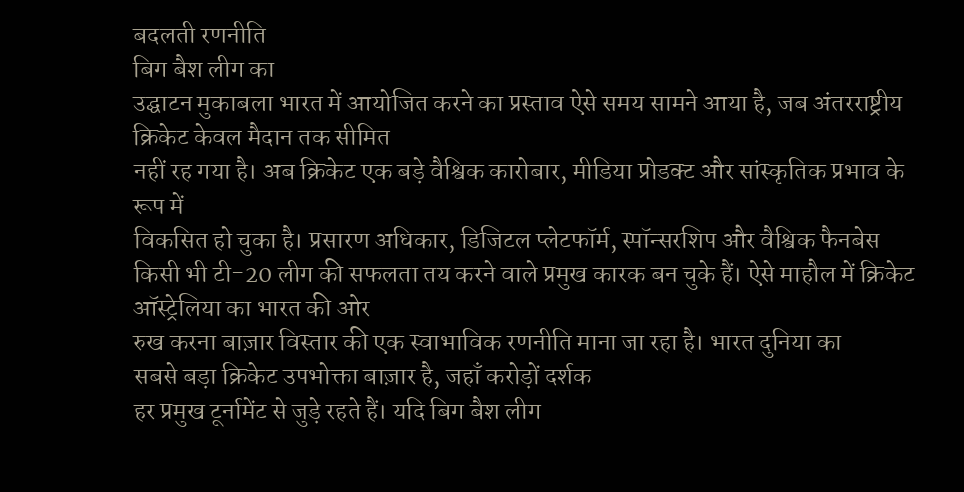बदलती रणनीति
बिग बैश लीग का
उद्घाटन मुकाबला भारत में आयोजित करने का प्रस्ताव ऐसे समय सामने आया है, जब अंतरराष्ट्रीय क्रिकेट केवल मैदान तक सीमित
नहीं रह गया है। अब क्रिकेट एक बड़े वैश्विक कारोबार, मीडिया प्रोडक्ट और सांस्कृतिक प्रभाव के रूप में
विकसित हो चुका है। प्रसारण अधिकार, डिजिटल प्लेटफॉर्म, स्पॉन्सरशिप और वैश्विक फैनबेस किसी भी टी-20 लीग की सफलता तय करने वाले प्रमुख कारक बन चुके हैं। ऐसे माहौल में क्रिकेट ऑस्ट्रेलिया का भारत की ओर
रुख करना बाज़ार विस्तार की एक स्वाभाविक रणनीति माना जा रहा है। भारत दुनिया का
सबसे बड़ा क्रिकेट उपभोक्ता बाज़ार है, जहाँ करोड़ों दर्शक
हर प्रमुख टूर्नामेंट से जुड़े रहते हैं। यदि बिग बैश लीग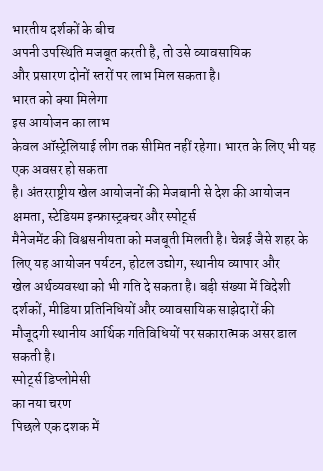भारतीय दर्शकों के बीच
अपनी उपस्थिति मजबूत करती है, तो उसे व्यावसायिक
और प्रसारण दोनों स्तरों पर लाभ मिल सकता है।
भारत को क्या मिलेगा
इस आयोजन का लाभ
केवल ऑस्ट्रेलियाई लीग तक सीमित नहीं रहेगा। भारत के लिए भी यह एक अवसर हो सकता
है। अंतरराष्ट्रीय खेल आयोजनों की मेजबानी से देश की आयोजन क्षमता, स्टेडियम इन्फ्रास्ट्रक्चर और स्पोर्ट्स
मैनेजमेंट की विश्वसनीयता को मजबूती मिलती है। चेन्नई जैसे शहर के लिए यह आयोजन पर्यटन, होटल उद्योग, स्थानीय व्यापार और
खेल अर्थव्यवस्था को भी गति दे सकता है। बड़ी संख्या में विदेशी दर्शकों, मीडिया प्रतिनिधियों और व्यावसायिक साझेदारों की
मौजूदगी स्थानीय आर्थिक गतिविधियों पर सकारात्मक असर डाल सकती है।
स्पोर्ट्स डिप्लोमेसी
का नया चरण
पिछले एक दशक में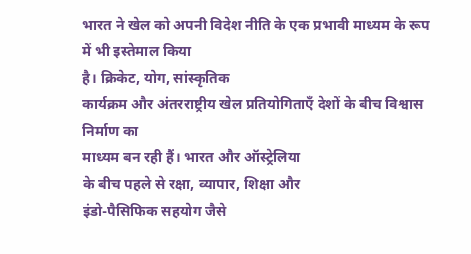भारत ने खेल को अपनी विदेश नीति के एक प्रभावी माध्यम के रूप में भी इस्तेमाल किया
है। क्रिकेट, योग, सांस्कृतिक
कार्यक्रम और अंतरराष्ट्रीय खेल प्रतियोगिताएँ देशों के बीच विश्वास निर्माण का
माध्यम बन रही हैं। भारत और ऑस्ट्रेलिया
के बीच पहले से रक्षा, व्यापार, शिक्षा और
इंडो-पैसिफिक सहयोग जैसे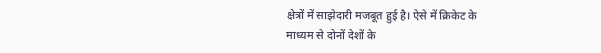क्षेत्रों में साझेदारी मजबूत हुई है। ऐसे में क्रिकेट के
माध्यम से दोनों देशों के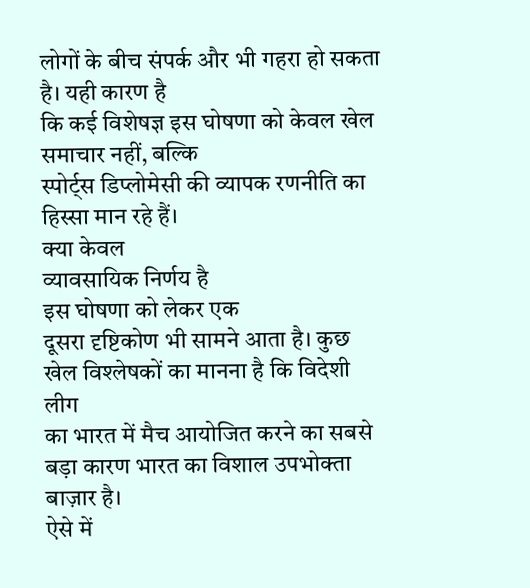लोगों के बीच संपर्क और भी गहरा हो सकता है। यही कारण है
कि कई विशेषज्ञ इस घोषणा को केवल खेल समाचार नहीं, बल्कि
स्पोर्ट्स डिप्लोमेसी की व्यापक रणनीति का हिस्सा मान रहे हैं।
क्या केवल
व्यावसायिक निर्णय है
इस घोषणा को लेकर एक
दूसरा दृष्टिकोण भी सामने आता है। कुछ खेल विश्लेषकों का मानना है कि विदेशी लीग
का भारत में मैच आयोजित करने का सबसे बड़ा कारण भारत का विशाल उपभोक्ता बाज़ार है।
ऐसे में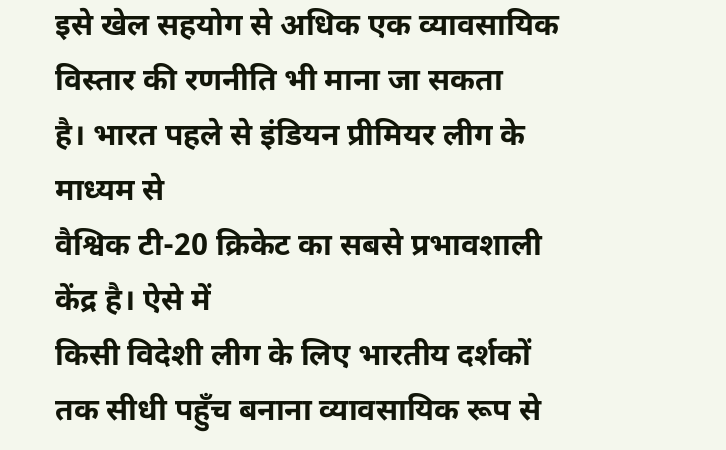इसे खेल सहयोग से अधिक एक व्यावसायिक विस्तार की रणनीति भी माना जा सकता
है। भारत पहले से इंडियन प्रीमियर लीग के माध्यम से
वैश्विक टी-20 क्रिकेट का सबसे प्रभावशाली केंद्र है। ऐसे में
किसी विदेशी लीग के लिए भारतीय दर्शकों तक सीधी पहुँच बनाना व्यावसायिक रूप से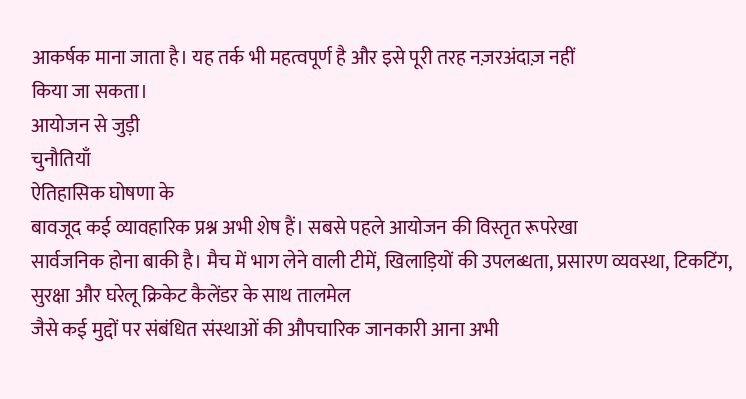आकर्षक माना जाता है। यह तर्क भी महत्वपूर्ण है और इसे पूरी तरह नज़रअंदाज़ नहीं
किया जा सकता।
आयोजन से जुड़ी
चुनौतियाँ
ऐतिहासिक घोषणा के
बावजूद कई व्यावहारिक प्रश्न अभी शेष हैं। सबसे पहले आयोजन की विस्तृत रूपरेखा
सार्वजनिक होना बाकी है। मैच में भाग लेने वाली टीमें, खिलाड़ियों की उपलब्धता, प्रसारण व्यवस्था, टिकटिंग, सुरक्षा और घरेलू क्रिकेट कैलेंडर के साथ तालमेल
जैसे कई मुद्दों पर संबंधित संस्थाओं की औपचारिक जानकारी आना अभी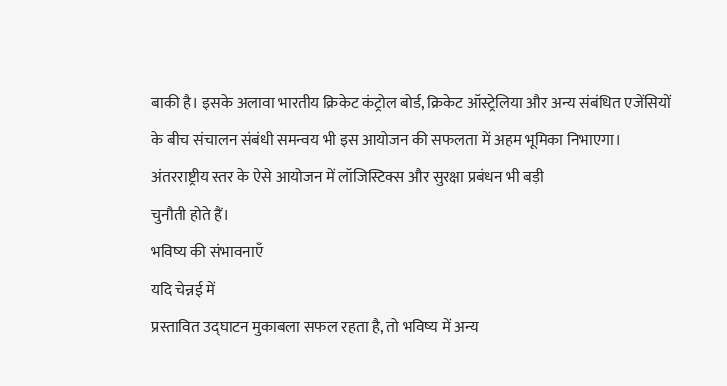बाकी है। इसके अलावा भारतीय क्रिकेट कंट्रोल बोर्ड, क्रिकेट ऑस्ट्रेलिया और अन्य संबंधित एजेंसियों
के बीच संचालन संबंधी समन्वय भी इस आयोजन की सफलता में अहम भूमिका निभाएगा।
अंतरराष्ट्रीय स्तर के ऐसे आयोजन में लॉजिस्टिक्स और सुरक्षा प्रबंधन भी बड़ी
चुनौती होते हैं।
भविष्य की संभावनाएँ
यदि चेन्नई में
प्रस्तावित उद्घाटन मुकाबला सफल रहता है, तो भविष्य में अन्य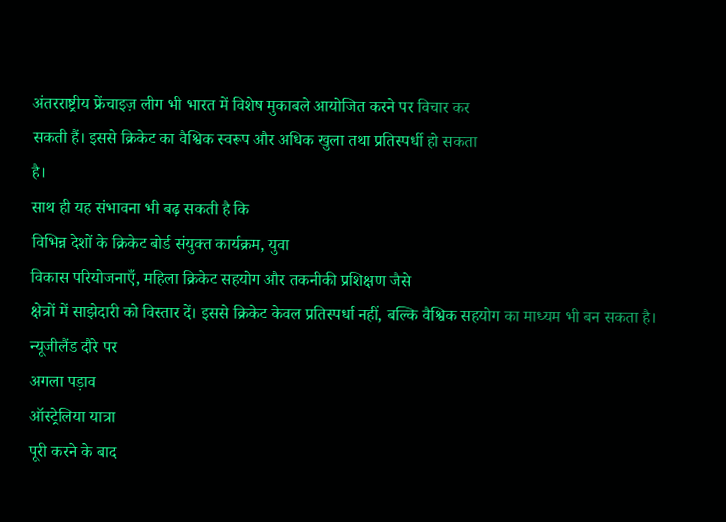अंतरराष्ट्रीय फ्रेंचाइज़ लीग भी भारत में विशेष मुकाबले आयोजित करने पर विचार कर
सकती हैं। इससे क्रिकेट का वैश्विक स्वरूप और अधिक खुला तथा प्रतिस्पर्धी हो सकता
है।
साथ ही यह संभावना भी बढ़ सकती है कि
विभिन्न देशों के क्रिकेट बोर्ड संयुक्त कार्यक्रम, युवा
विकास परियोजनाएँ, महिला क्रिकेट सहयोग और तकनीकी प्रशिक्षण जैसे
क्षेत्रों में साझेदारी को विस्तार दें। इससे क्रिकेट केवल प्रतिस्पर्धा नहीं, बल्कि वैश्विक सहयोग का माध्यम भी बन सकता है।
न्यूजीलैंड दौरे पर
अगला पड़ाव
ऑस्ट्रेलिया यात्रा
पूरी करने के बाद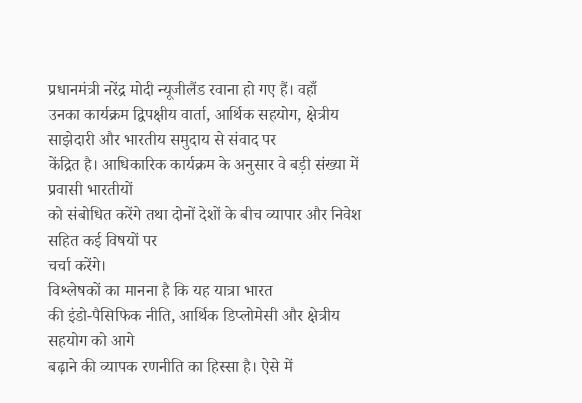प्रधानमंत्री नरेंद्र मोदी न्यूजीलैंड रवाना हो गए हैं। वहाँ
उनका कार्यक्रम द्विपक्षीय वार्ता, आर्थिक सहयोग, क्षेत्रीय साझेदारी और भारतीय समुदाय से संवाद पर
केंद्रित है। आधिकारिक कार्यक्रम के अनुसार वे बड़ी संख्या में प्रवासी भारतीयों
को संबोधित करेंगे तथा दोनों देशों के बीच व्यापार और निवेश सहित कई विषयों पर
चर्चा करेंगे।
विश्लेषकों का मानना है कि यह यात्रा भारत
की इंडो-पैसिफिक नीति, आर्थिक डिप्लोमेसी और क्षेत्रीय सहयोग को आगे
बढ़ाने की व्यापक रणनीति का हिस्सा है। ऐसे में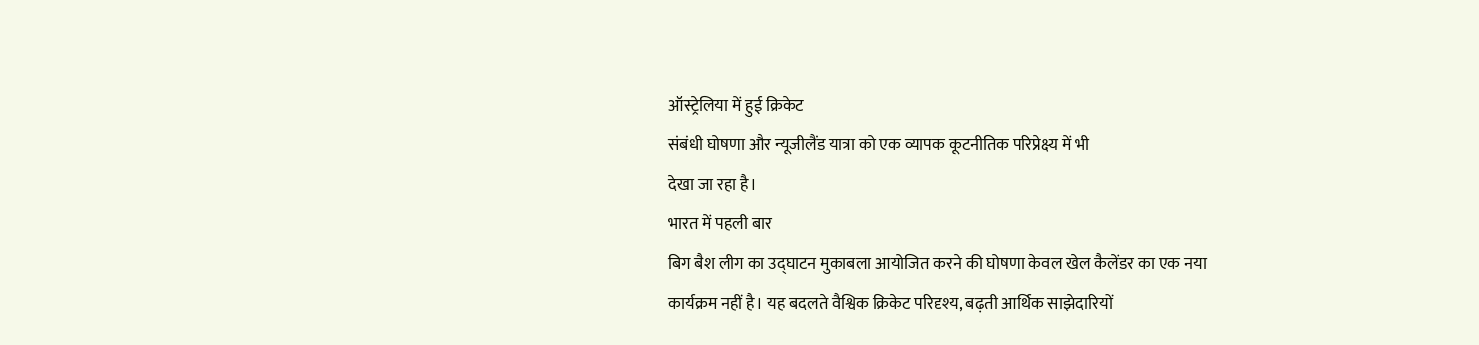ऑस्ट्रेलिया में हुई क्रिकेट
संबंधी घोषणा और न्यूजीलैंड यात्रा को एक व्यापक कूटनीतिक परिप्रेक्ष्य में भी
देखा जा रहा है।
भारत में पहली बार
बिग बैश लीग का उद्घाटन मुकाबला आयोजित करने की घोषणा केवल खेल कैलेंडर का एक नया
कार्यक्रम नहीं है। यह बदलते वैश्विक क्रिकेट परिदृश्य, बढ़ती आर्थिक साझेदारियों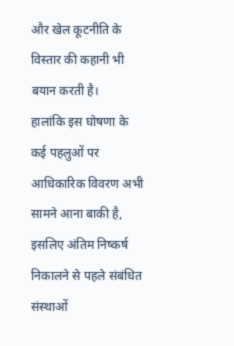और खेल कूटनीति के
विस्तार की कहानी भी बयान करती है।
हालांकि इस घोषणा के
कई पहलुओं पर आधिकारिक विवरण अभी सामने आना बाकी है, इसलिए अंतिम निष्कर्ष निकालने से पहले संबंधित
संस्थाओं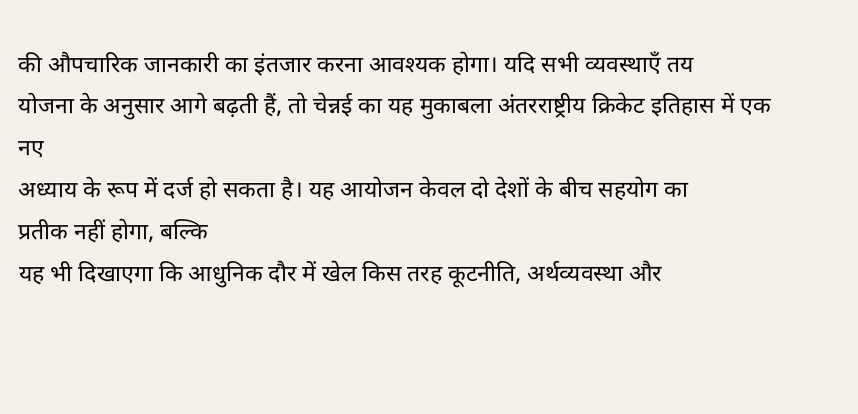की औपचारिक जानकारी का इंतजार करना आवश्यक होगा। यदि सभी व्यवस्थाएँ तय
योजना के अनुसार आगे बढ़ती हैं, तो चेन्नई का यह मुकाबला अंतरराष्ट्रीय क्रिकेट इतिहास में एक नए
अध्याय के रूप में दर्ज हो सकता है। यह आयोजन केवल दो देशों के बीच सहयोग का
प्रतीक नहीं होगा, बल्कि
यह भी दिखाएगा कि आधुनिक दौर में खेल किस तरह कूटनीति, अर्थव्यवस्था और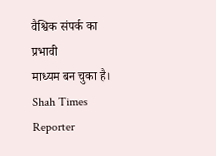वैश्विक संपर्क का प्रभावी
माध्यम बन चुका है।
Shah Times Reporter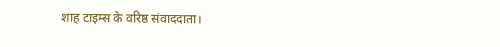शाह टाइम्स के वरिष्ठ संवाददाता।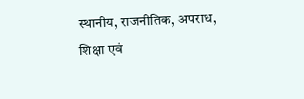स्थानीय, राजनीतिक, अपराध, शिक्षा एवं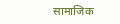सामाजिक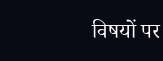विषयों पर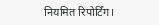नियमित रिपोर्टिंग।